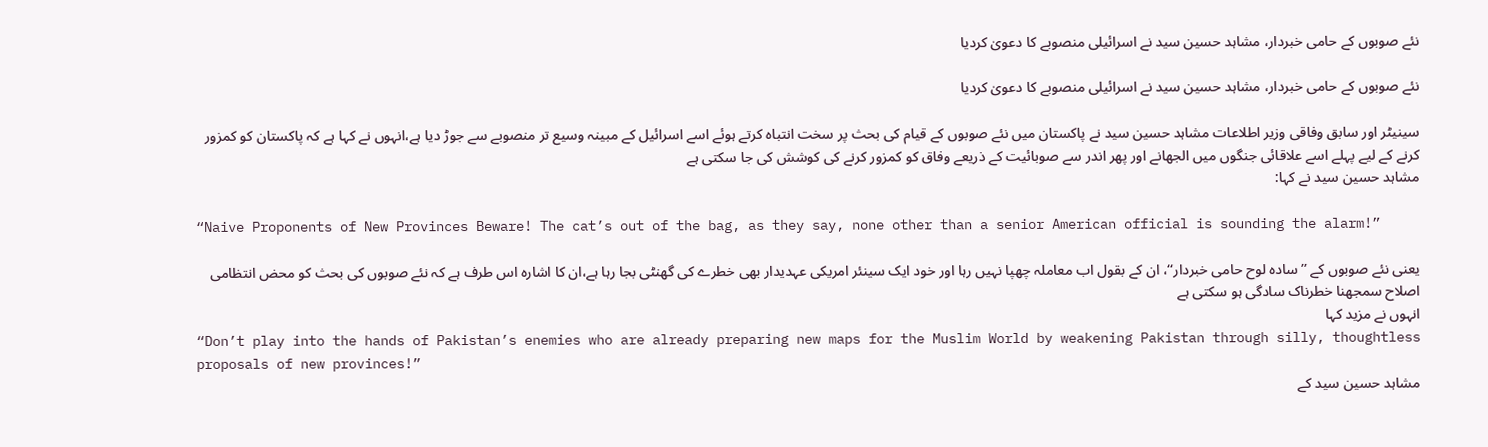نئے صوبوں کے حامی خبردار، مشاہد حسین سید نے اسرائیلی منصوبے کا دعویٰ کردیا

نئے صوبوں کے حامی خبردار، مشاہد حسین سید نے اسرائیلی منصوبے کا دعویٰ کردیا

سینیٹر اور سابق وفاقی وزیر اطلاعات مشاہد حسین سید نے پاکستان میں نئے صوبوں کے قیام کی بحث پر سخت انتباہ کرتے ہوئے اسے اسرائیل کے مبینہ وسیع تر منصوبے سے جوڑ دیا ہے،انہوں نے کہا ہے کہ پاکستان کو کمزور کرنے کے لیے پہلے اسے علاقائی جنگوں میں الجھانے اور پھر اندر سے صوبائیت کے ذریعے وفاق کو کمزور کرنے کی کوشش کی جا سکتی ہے
مشاہد حسین سید نے کہا:

“Naive Proponents of New Provinces Beware! The cat’s out of the bag, as they say, none other than a senior American official is sounding the alarm!”

یعنی نئے صوبوں کے ’’سادہ لوح حامی خبردار‘‘، ان کے بقول اب معاملہ چھپا نہیں رہا اور خود ایک سینئر امریکی عہدیدار بھی خطرے کی گھنٹی بجا رہا ہے،ان کا اشارہ اس طرف ہے کہ نئے صوبوں کی بحث کو محض انتظامی اصلاح سمجھنا خطرناک سادگی ہو سکتی ہے
انہوں نے مزید کہا
“Don’t play into the hands of Pakistan’s enemies who are already preparing new maps for the Muslim World by weakening Pakistan through silly, thoughtless proposals of new provinces!”
مشاہد حسین سید کے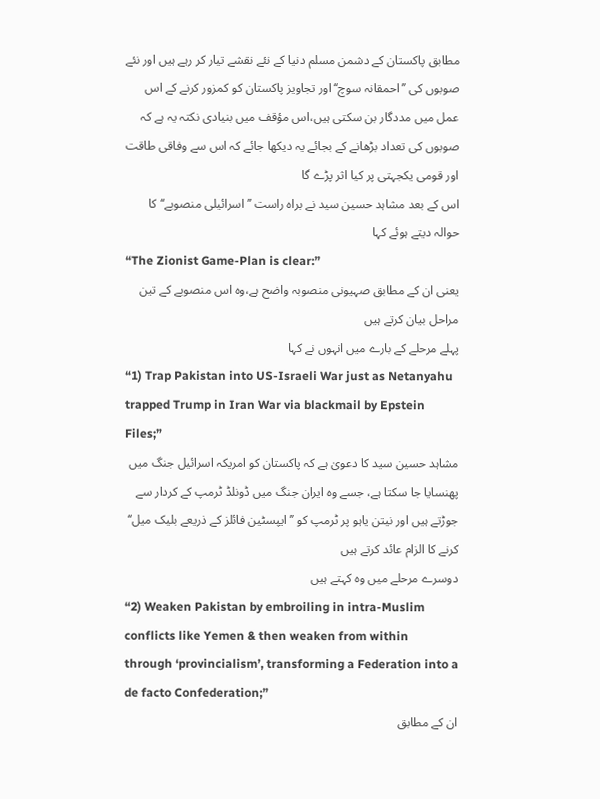مطابق پاکستان کے دشمن مسلم دنیا کے نئے نقشے تیار کر رہے ہیں اور نئے صوبوں کی ’’احمقانہ سوچ‘‘ اور تجاویز پاکستان کو کمزور کرنے کے اس عمل میں مددگار بن سکتی ہیں،اس مؤقف میں بنیادی نکتہ یہ ہے کہ صوبوں کی تعداد بڑھانے کے بجائے یہ دیکھا جائے کہ اس سے وفاقی طاقت اور قومی یکجہتی پر کیا اثر پڑے گا
اس کے بعد مشاہد حسین سید نے براہ راست ’’اسرائیلی منصوبے‘‘ کا حوالہ دیتے ہوئے کہا
“The Zionist Game-Plan is clear:”
یعنی ان کے مطابق صہیونی منصوبہ واضح ہے،وہ اس منصوبے کے تین مراحل بیان کرتے ہیں
پہلے مرحلے کے بارے میں انہوں نے کہا
“1) Trap Pakistan into US-Israeli War just as Netanyahu trapped Trump in Iran War via blackmail by Epstein Files;”
مشاہد حسین سید کا دعویٰ ہے کہ پاکستان کو امریکہ اسرائیل جنگ میں پھنسایا جا سکتا ہے، جسے وہ ایران جنگ میں ڈونلڈ ٹرمپ کے کردار سے جوڑتے ہیں اور نیتن یاہو پر ٹرمپ کو ’’ایپسٹین فائلز کے ذریعے بلیک میل‘‘ کرنے کا الزام عائد کرتے ہیں
دوسرے مرحلے میں وہ کہتے ہیں
“2) Weaken Pakistan by embroiling in intra-Muslim conflicts like Yemen & then weaken from within through ‘provincialism’, transforming a Federation into a de facto Confederation;”
ان کے مطابق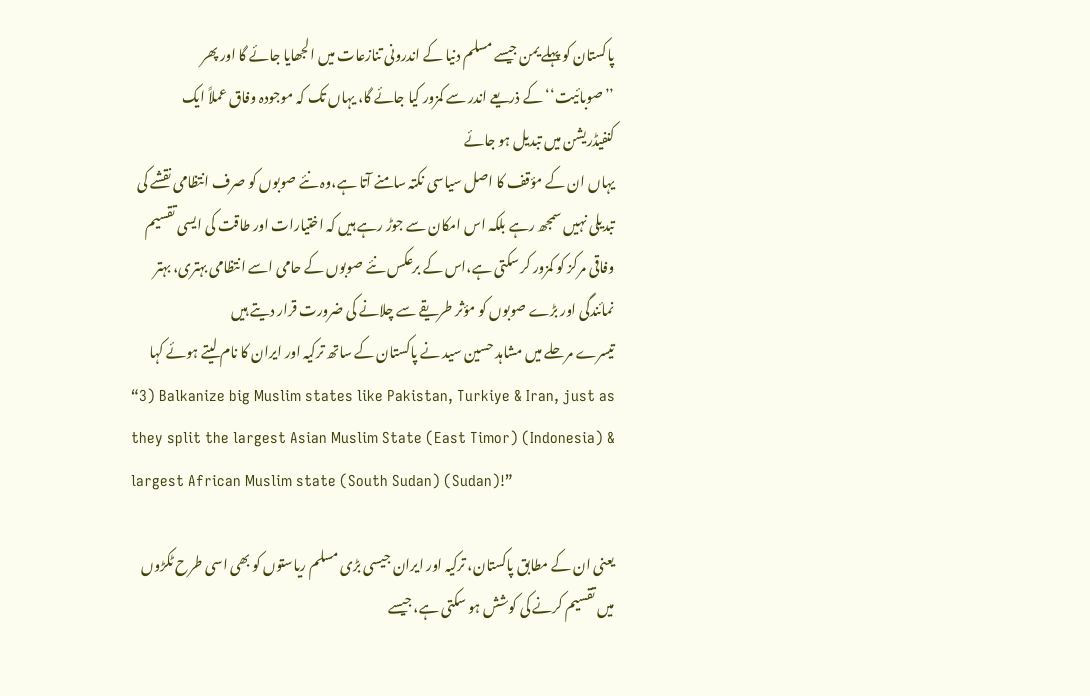پاکستان کو پہلے یمن جیسے مسلم دنیا کے اندرونی تنازعات میں الجھایا جائے گا اور پھر ’’صوبائیت‘‘ کے ذریعے اندر سے کمزور کیا جائے گا، یہاں تک کہ موجودہ وفاق عملاً ایک کنفیڈریشن میں تبدیل ہو جائے
یہاں ان کے مؤقف کا اصل سیاسی نکتہ سامنے آتا ہے،وہ نئے صوبوں کو صرف انتظامی نقشے کی تبدیلی نہیں سمجھ رہے بلکہ اس امکان سے جوڑ رہے ہیں کہ اختیارات اور طاقت کی ایسی تقسیم وفاقی مرکز کو کمزور کر سکتی ہے،اس کے برعکس نئے صوبوں کے حامی اسے انتظامی بہتری، بہتر نمائندگی اور بڑے صوبوں کو مؤثر طریقے سے چلانے کی ضرورت قرار دیتے ہیں
تیسرے مرحلے میں مشاہد حسین سید نے پاکستان کے ساتھ ترکیہ اور ایران کا نام لیتے ہوئے کہا
“3) Balkanize big Muslim states like Pakistan, Turkiye & Iran, just as they split the largest Asian Muslim State (East Timor) (Indonesia) & largest African Muslim state (South Sudan) (Sudan)!”

یعنی ان کے مطابق پاکستان، ترکیہ اور ایران جیسی بڑی مسلم ریاستوں کو بھی اسی طرح ٹکڑوں میں تقسیم کرنے کی کوشش ہو سکتی ہے، جیسے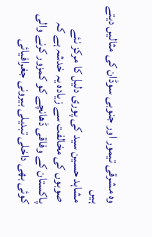وہ مشرقی تیمور اور جنوبی سوڈان کی مثالیں دیتے ہیں
مشاہد حسین سید کی پوری دلیل کا مرکز نئے صوبوں کی مخالفت سے زیادہ یہ خدشہ ہے کہ پاکستان کے وفاقی ڈھانچے کو کمزور کرنے والی کوئی بھی داخلی تبدیلی بیرونی جغرافیائی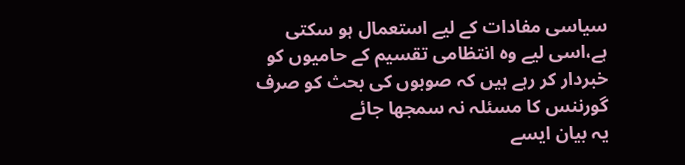سیاسی مفادات کے لیے استعمال ہو سکتی ہے،اسی لیے وہ انتظامی تقسیم کے حامیوں کو خبردار کر رہے ہیں کہ صوبوں کی بحث کو صرف گورننس کا مسئلہ نہ سمجھا جائے
یہ بیان ایسے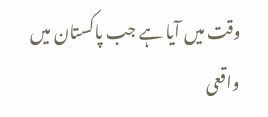وقت میں آیا ہے جب پاکستان میں واقعی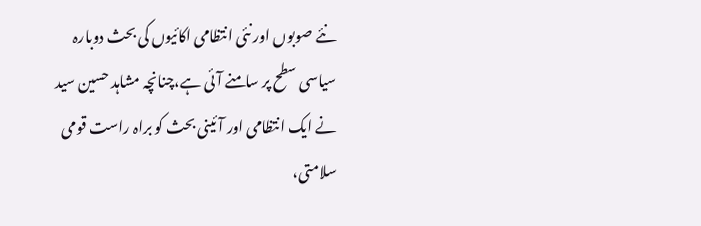نئے صوبوں اور نئی انتظامی اکائیوں کی بحث دوبارہ سیاسی سطح پر سامنے آئی ہے،چنانچہ مشاہد حسین سید نے ایک انتظامی اور آئینی بحث کو براہ راست قومی سلامتی،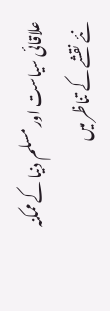علاقائی سیاست اور مسلم دنیا کے ممکنہ نئے نقشے کے تناظر میں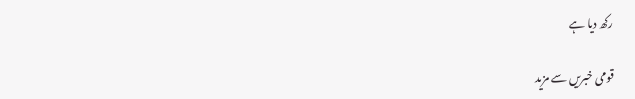رکھ دیا ہے

قومی خبریں سے مزید